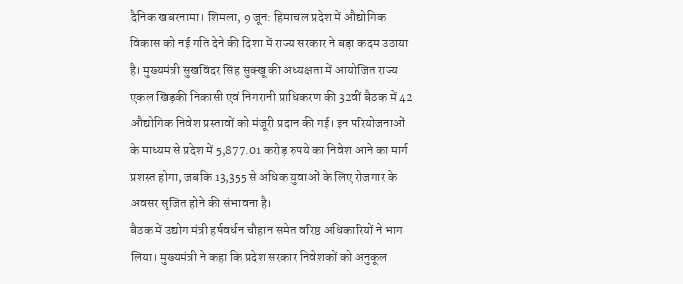दैनिक खबरनामा। शिमला, 9 जून: हिमाचल प्रदेश में औद्योगिक विकास को नई गति देने की दिशा में राज्य सरकार ने बड़ा कदम उठाया है। मुख्यमंत्री सुखविंदर सिंह सुक्खू की अध्यक्षता में आयोजित राज्य एकल खिड़की निकासी एवं निगरानी प्राधिकरण की 32वीं बैठक में 42 औद्योगिक निवेश प्रस्तावों को मंजूरी प्रदान की गई। इन परियोजनाओं के माध्यम से प्रदेश में 5,877.01 करोड़ रुपये का निवेश आने का मार्ग प्रशस्त होगा, जबकि 13,355 से अधिक युवाओं के लिए रोजगार के अवसर सृजित होने की संभावना है।
बैठक में उद्योग मंत्री हर्षवर्धन चौहान समेत वरिष्ठ अधिकारियों ने भाग लिया। मुख्यमंत्री ने कहा कि प्रदेश सरकार निवेशकों को अनुकूल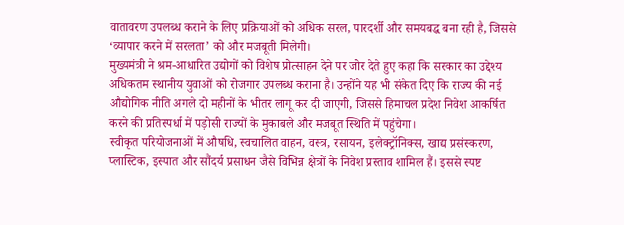वातावरण उपलब्ध कराने के लिए प्रक्रियाओं को अधिक सरल, पारदर्शी और समयबद्ध बना रही है, जिससे ‘व्यापार करने में सरलता’ को और मजबूती मिलेगी।
मुख्यमंत्री ने श्रम-आधारित उद्योगों को विशेष प्रोत्साहन देने पर जोर देते हुए कहा कि सरकार का उद्देश्य अधिकतम स्थानीय युवाओं को रोजगार उपलब्ध कराना है। उन्होंने यह भी संकेत दिए कि राज्य की नई औद्योगिक नीति अगले दो महीनों के भीतर लागू कर दी जाएगी, जिससे हिमाचल प्रदेश निवेश आकर्षित करने की प्रतिस्पर्धा में पड़ोसी राज्यों के मुकाबले और मजबूत स्थिति में पहुंचेगा।
स्वीकृत परियोजनाओं में औषधि, स्वचालित वाहन, वस्त्र, रसायन, इलेक्ट्रॉनिक्स, खाद्य प्रसंस्करण, प्लास्टिक, इस्पात और सौंदर्य प्रसाधन जैसे विभिन्न क्षेत्रों के निवेश प्रस्ताव शामिल हैं। इससे स्पष्ट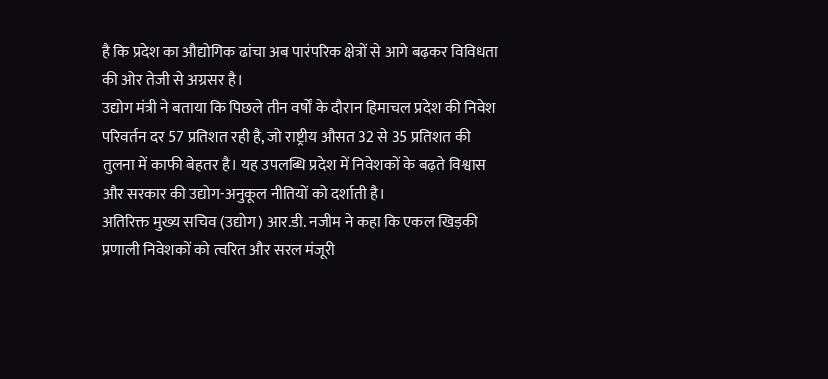है कि प्रदेश का औद्योगिक ढांचा अब पारंपरिक क्षेत्रों से आगे बढ़कर विविधता की ओर तेजी से अग्रसर है।
उद्योग मंत्री ने बताया कि पिछले तीन वर्षों के दौरान हिमाचल प्रदेश की निवेश परिवर्तन दर 57 प्रतिशत रही है, जो राष्ट्रीय औसत 32 से 35 प्रतिशत की तुलना में काफी बेहतर है। यह उपलब्धि प्रदेश में निवेशकों के बढ़ते विश्वास और सरकार की उद्योग-अनुकूल नीतियों को दर्शाती है।
अतिरिक्त मुख्य सचिव (उद्योग) आर.डी. नजीम ने कहा कि एकल खिड़की प्रणाली निवेशकों को त्वरित और सरल मंजूरी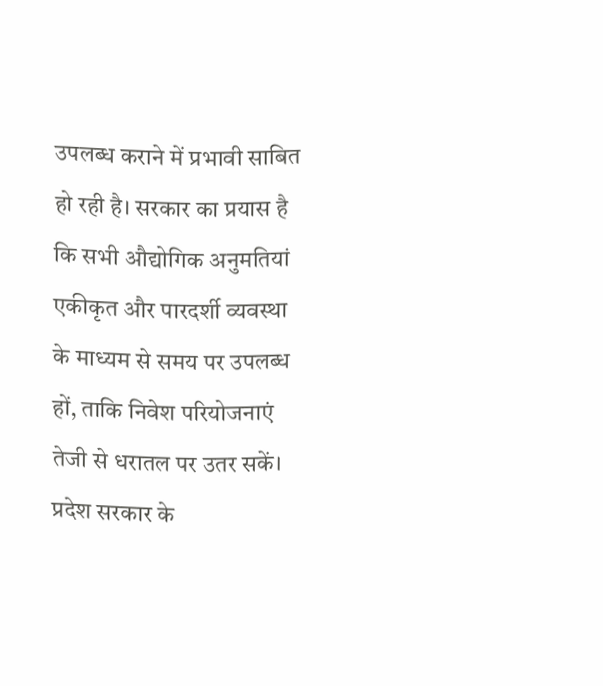उपलब्ध कराने में प्रभावी साबित हो रही है। सरकार का प्रयास है कि सभी औद्योगिक अनुमतियां एकीकृत और पारदर्शी व्यवस्था के माध्यम से समय पर उपलब्ध हों, ताकि निवेश परियोजनाएं तेजी से धरातल पर उतर सकें।
प्रदेश सरकार के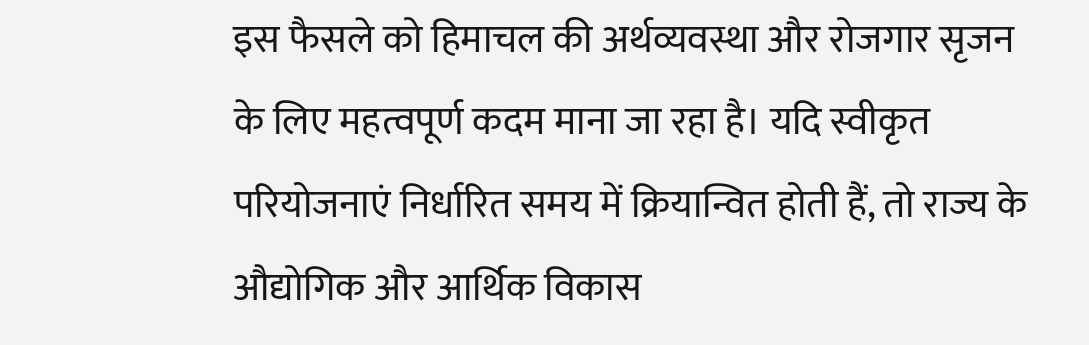इस फैसले को हिमाचल की अर्थव्यवस्था और रोजगार सृजन के लिए महत्वपूर्ण कदम माना जा रहा है। यदि स्वीकृत परियोजनाएं निर्धारित समय में क्रियान्वित होती हैं, तो राज्य के औद्योगिक और आर्थिक विकास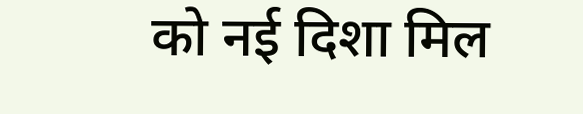को नई दिशा मिल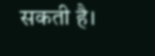सकती है।